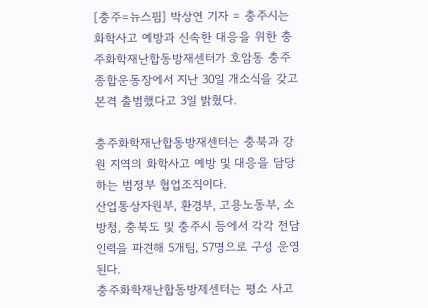[충주=뉴스핌] 박상연 기자 = 충주시는 화학사고 예방과 신속한 대응을 위한 충주화학재난합동방재센터가 호암동 충주종합운동장에서 지난 30일 개소식을 갖고 본격 출범했다고 3일 밝혔다.

충주화학재난합동방재센터는 충북과 강원 지역의 화학사고 예방 및 대응을 담당하는 범정부 협업조직이다.
산업통상자원부, 환경부, 고용노동부, 소방청, 충북도 및 충주시 등에서 각각 전담인력을 파견해 5개팀, 57명으로 구성 운영된다.
충주화학재난합동방제센터는 평소 사고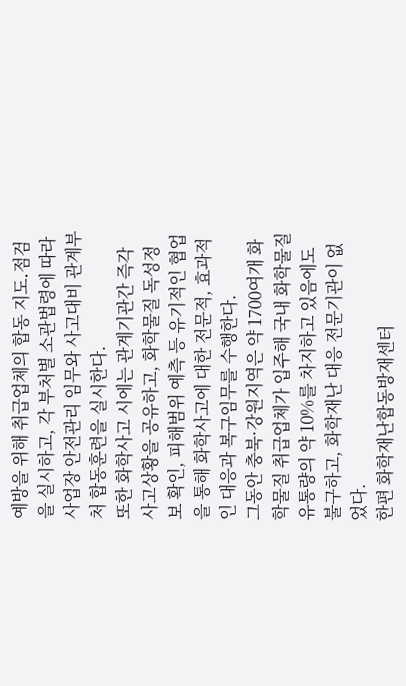예방을 위해 취급업체의 합동 지도․점검을 실시하고, 각 부처별 소관법령에 따라 사업장 안전관리 임무와 사고대비 관계부처 합동훈련을 실시한다.
또한 화학사고 시에는 관계기관간 즉각 사고상황을 공유하고, 화학물질 독성정보 확인, 피해범위 예측 등 유기적인 협업을 통해 화학사고에 대한 전문적, 효과적인 대응과 복구임무를 수행한다.
그동안 충북·강원지역은 약 1700여개 화학물질 취급업체가 입주해 국내 화학물질 유통량의 약 10%를 차지하고 있음에도 불구하고, 화학재난 대응 전문기관이 없었다.
한편 화학재난합동방재센터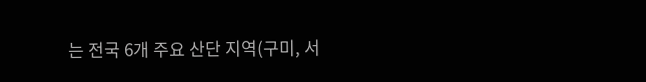는 전국 6개 주요 산단 지역(구미, 서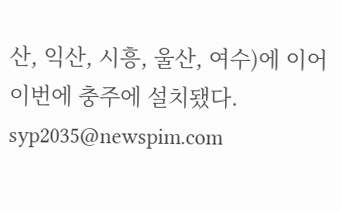산, 익산, 시흥, 울산, 여수)에 이어 이번에 충주에 설치됐다.
syp2035@newspim.com